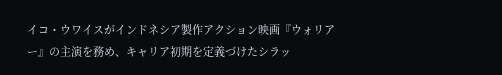イコ・ウワイスがインドネシア製作アクション映画『ウォリアー』の主演を務め、キャリア初期を定義づけたシラッ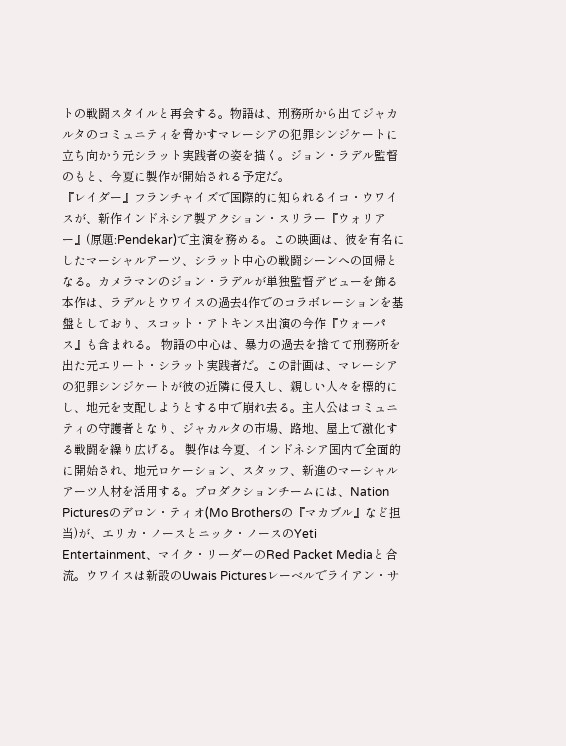トの戦闘スタイルと再会する。物語は、刑務所から出てジャカルタのコミュニティを脅かすマレーシアの犯罪シンジケートに立ち向かう元シラット実践者の姿を描く。ジョン・ラデル監督のもと、今夏に製作が開始される予定だ。
『レイダー』フランチャイズで国際的に知られるイコ・ウワイスが、新作インドネシア製アクション・スリラー『ウォリアー』(原題:Pendekar)で主演を務める。この映画は、彼を有名にしたマーシャルアーツ、シラット中心の戦闘シーンへの回帰となる。カメラマンのジョン・ラデルが単独監督デビューを飾る本作は、ラデルとウワイスの過去4作でのコラボレーションを基盤としており、スコット・アトキンス出演の今作『ウォーパス』も含まれる。 物語の中心は、暴力の過去を捨てて刑務所を出た元エリート・シラット実践者だ。この計画は、マレーシアの犯罪シンジケートが彼の近隣に侵入し、親しい人々を標的にし、地元を支配しようとする中で崩れ去る。主人公はコミュニティの守護者となり、ジャカルタの市場、路地、屋上で激化する戦闘を繰り広げる。 製作は今夏、インドネシア国内で全面的に開始され、地元ロケーション、スタッフ、新進のマーシャルアーツ人材を活用する。プロダクションチームには、Nation Picturesのデロン・ティオ(Mo Brothersの『マカブル』など担当)が、エリカ・ノースとニック・ノースのYeti Entertainment、マイク・リーダーのRed Packet Mediaと合流。ウワイスは新設のUwais Picturesレーベルでライアン・サ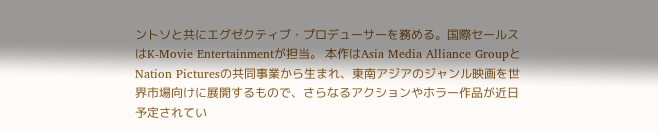ントソと共にエグゼクティブ・プロデューサーを務める。国際セールスはK-Movie Entertainmentが担当。 本作はAsia Media Alliance GroupとNation Picturesの共同事業から生まれ、東南アジアのジャンル映画を世界市場向けに展開するもので、さらなるアクションやホラー作品が近日予定されてい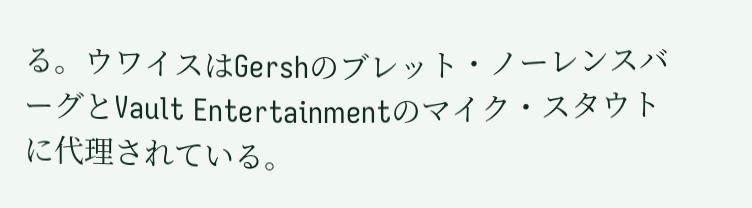る。ウワイスはGershのブレット・ノーレンスバーグとVault Entertainmentのマイク・スタウトに代理されている。